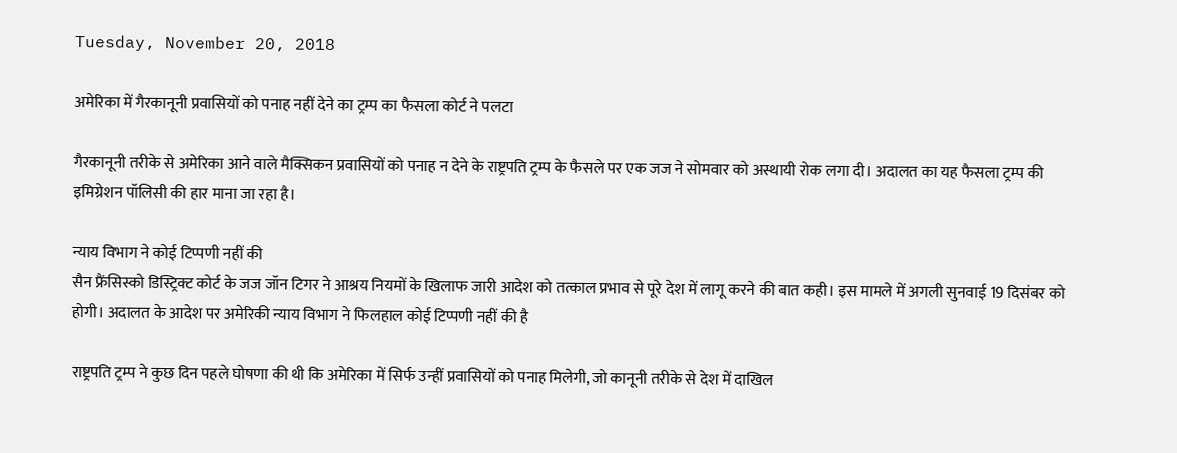Tuesday, November 20, 2018

अमेरिका में गैरकानूनी प्रवासियों को पनाह नहीं देने का ट्रम्प का फैसला कोर्ट ने पलटा

गैरकानूनी तरीके से अमेरिका आने वाले मैक्सिकन प्रवासियों को पनाह न देने के राष्ट्रपति ट्रम्प के फैसले पर एक जज ने सोमवार को अस्थायी रोक लगा दी। अदालत का यह फैसला ट्रम्प की इमिग्रेशन पॉलिसी की हार माना जा रहा है।

न्याय विभाग ने कोई टिप्पणी नहीं की
सैन फ्रैंसिस्को डिस्ट्रिक्ट कोर्ट के जज जॉन टिगर ने आश्रय नियमों के खिलाफ जारी आदेश को तत्काल प्रभाव से पूरे देश में लागू करने की बात कही। इस मामले में अगली सुनवाई 19 दिसंबर को होगी। अदालत के आदेश पर अमेरिकी न्याय विभाग ने फिलहाल कोई टिप्पणी नहीं की है

राष्ट्रपति ट्रम्प ने कुछ दिन पहले घोषणा की थी कि अमेरिका में सिर्फ उन्हीं प्रवासियों को पनाह मिलेगी, जो कानूनी तरीके से देश में दाखिल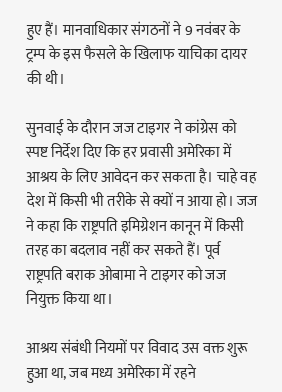हुए हैं। मानवाधिकार संगठनों ने 9 नवंबर के ट्रम्प के इस फैसले के खिलाफ याचिका दायर की थी।

सुनवाई के दौरान जज टाइगर ने कांग्रेस को स्पष्ट निर्देश दिए कि हर प्रवासी अमेरिका में आश्रय के लिए आवेदन कर सकता है। चाहे वह देश में किसी भी तरीके से क्यों न आया हो। जज ने कहा कि राष्ट्रपति इमिग्रेशन कानून में किसी तरह का बदलाव नहीं कर सकते हैं। पूर्व राष्ट्रपति बराक ओबामा ने टाइगर को जज नियुक्त किया था।

आश्रय संबंधी नियमों पर विवाद उस वक्त शुरू हुआ था, जब मध्य अमेरिका में रहने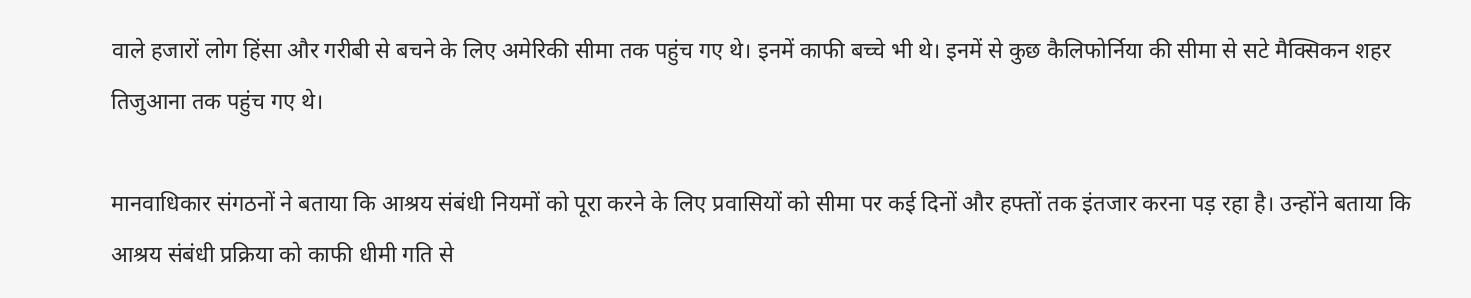वाले हजारों लोग हिंसा और गरीबी से बचने के लिए अमेरिकी सीमा तक पहुंच गए थे। इनमें काफी बच्चे भी थे। इनमें से कुछ कैलिफोर्निया की सीमा से सटे मैक्सिकन शहर तिजुआना तक पहुंच गए थे।

मानवाधिकार संगठनों ने बताया कि आश्रय संबंधी नियमों को पूरा करने के लिए प्रवासियों को सीमा पर कई दिनों और हफ्तों तक इंतजार करना पड़ रहा है। उन्होंने बताया कि आश्रय संबंधी प्रक्रिया को काफी धीमी गति से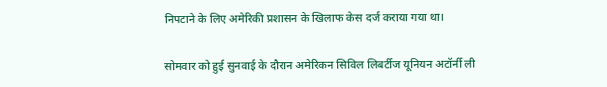निपटाने के लिए अमेरिकी प्रशासन के खिलाफ केस दर्ज कराया गया था।

सोमवार को हुई सुनवाई के दौरान अमेरिकन सिविल लिबर्टीज यूनियन अटॉर्नी ली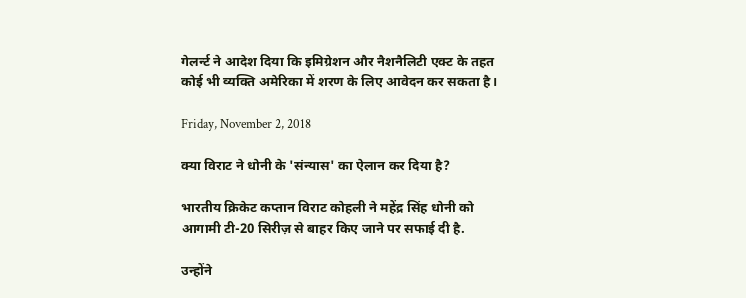गेलर्न्ट ने आदेश दिया कि इमिग्रेशन और नैशनैलिटी एक्ट के तहत कोई भी व्यक्ति अमेरिका में शरण के लिए आवेदन कर सकता है।

Friday, November 2, 2018

क्या विराट ने धोनी के 'संन्यास' का ऐलान कर दिया है?

भारतीय क्रिकेट कप्तान विराट कोहली ने महेंद्र सिंह धोनी को आगामी टी-20 सिरीज़ से बाहर किए जाने पर सफाई दी है.

उन्होंने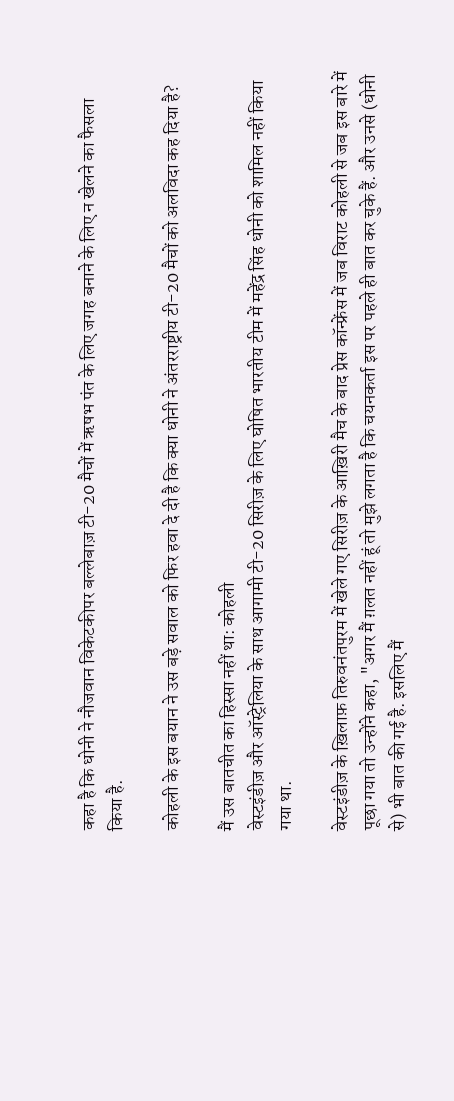कहा है कि धोनी ने नौजवान विकेटकीपर बल्लेबाज़ टी-20 मैचों में ऋषभ पंत के लिए जगह बनाने के लिए न खेलने का फैसला किया है.

कोहली के इस बयान ने उस बड़े सवाल को फिर हवा दे दी है कि क्या धोनी ने अंतरराष्ट्रीय टी-20 मैचों को अलविदा कह दिया है?

मैं उस बातचीत का हिस्सा नहीं था: कोहली
वेस्टइंडीज़ और ऑस्ट्रेलिया के साथ आगामी टी-20 सिरीज़ के लिए घोषित भारतीय टीम में महेंद्र सिंह धोनी को शामिल नहीं किया गया था.

वेस्टइंडीज़ के ख़िलाफ़ तिरुवनंतपुरम में खेले गए सिरीज़ के आख़िरी मैच के बाद प्रेस कॉन्फ्रेंस में जब विराट कोहली से जब इस बारे में पूछा गया तो उन्होंने कहा, "अगर मैं ग़लत नहीं हूं तो मुझे लगता है कि चयनकर्ता इस पर पहले ही बात कर चुके हैं. और उनसे (धोनी से) भी बात की गई है. इसलिए मैं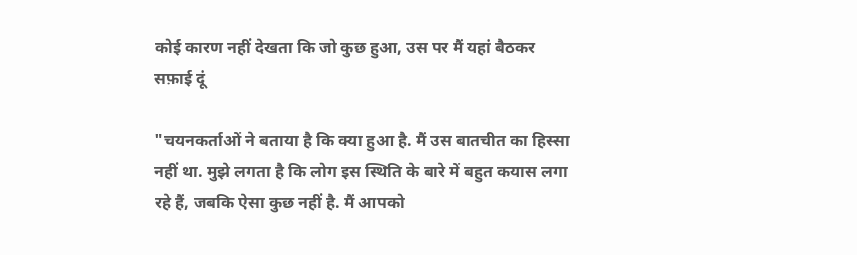कोई कारण नहीं देखता कि जो कुछ हुआ, उस पर मैं यहां बैठकर सफ़ाई दूं

"चयनकर्ताओं ने बताया है कि क्या हुआ है. मैं उस बातचीत का हिस्सा नहीं था. मुझे लगता है कि लोग इस स्थिति के बारे में बहुत कयास लगा रहे हैं, जबकि ऐसा कुछ नहीं है. मैं आपको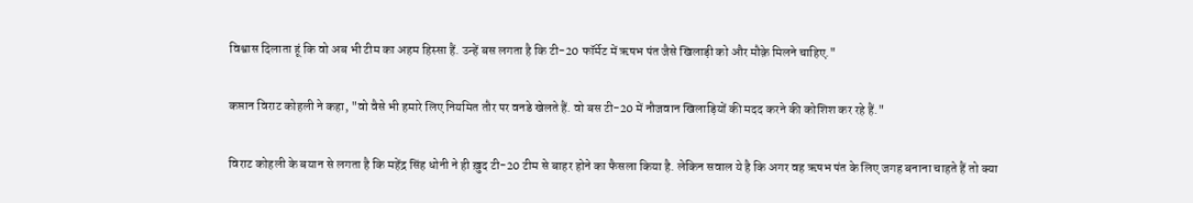विश्वास दिलाता हूं कि वो अब भी टीम का अहम हिस्सा हैं. उन्हें बस लगता है कि टी-20 फॉर्मेट में ऋषभ पंत जैसे खिलाड़ी को और मौक़े मिलने चाहिए."

कप्तान विराट कोहली ने कहा, "वो वैसे भी हमारे लिए नियमित तौर पर वनडे खेलते हैं. वो बस टी-20 में नौजवान खिलाड़ियों की मदद करने की कोशिश कर रहे हैं."

विराट कोहली के बयान से लगता है कि महेंद्र सिंह धोनी ने ही ख़ुद टी-20 टीम से बाहर होने का फैसला किया है. लेकिन सवाल ये है कि अगर वह ऋषभ पंत के लिए जगह बनाना चाहते हैं तो क्या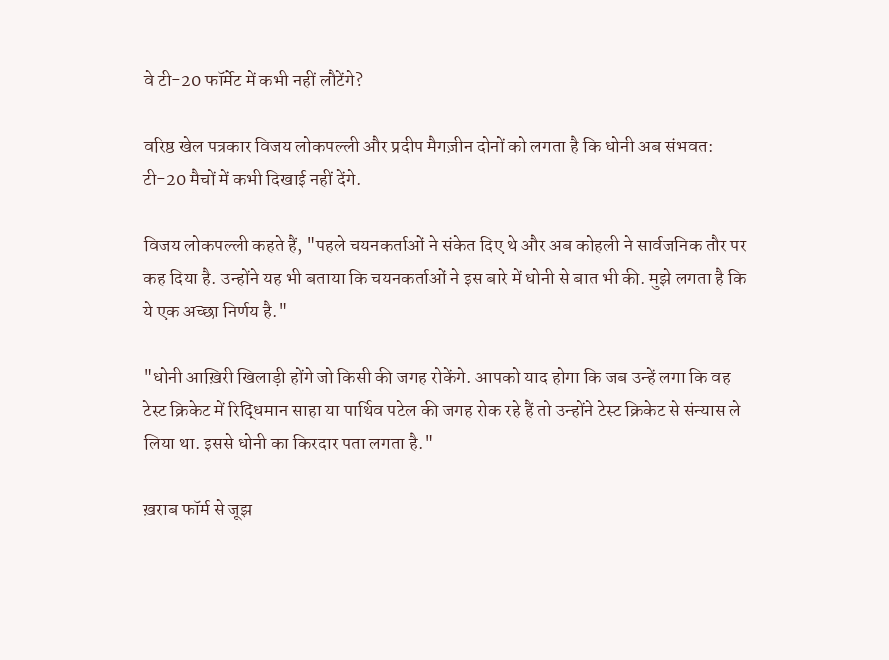वे टी-20 फॉर्मेट में कभी नहीं लौटेंगे?

वरिष्ठ खेल पत्रकार विजय लोकपल्ली और प्रदीप मैगज़ीन दोनों को लगता है कि धोनी अब संभवत: टी-20 मैचों में कभी दिखाई नहीं देंगे.

विजय लोकपल्ली कहते हैं, "पहले चयनकर्ताओं ने संकेत दिए थे और अब कोहली ने सार्वजनिक तौर पर कह दिया है. उन्होंने यह भी बताया कि चयनकर्ताओं ने इस बारे में धोनी से बात भी की. मुझे लगता है कि ये एक अच्छा निर्णय है."

"धोनी आख़िरी खिलाड़ी होंगे जो किसी की जगह रोकेंगे. आपको याद होगा कि जब उन्हें लगा कि वह टेस्ट क्रिकेट में रिद्धिमान साहा या पार्थिव पटेल की जगह रोक रहे हैं तो उन्होंने टेस्ट क्रिकेट से संन्यास ले लिया था. इससे धोनी का किरदार पता लगता है."

ख़राब फॉर्म से जूझ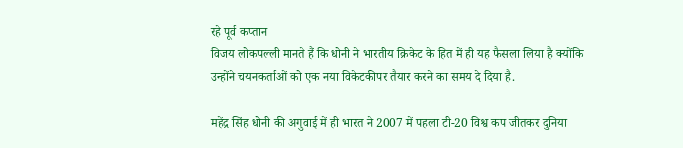रहे पूर्व कप्तान
विजय लोकपल्ली मानते हैं कि धोनी ने भारतीय क्रिकेट के हित में ही यह फैसला लिया है क्योंकि उन्होंने चयनकर्ताओं को एक नया विकेटकीपर तैयार करने का समय दे दिया है.

महेंद्र सिंह धोनी की अगुवाई में ही भारत ने 2007 में पहला टी-20 विश्व कप जीतकर दुनिया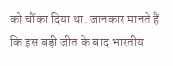को चौंका दिया था. जानकार मानते हैं कि इस बड़ी जीत के बाद भारतीय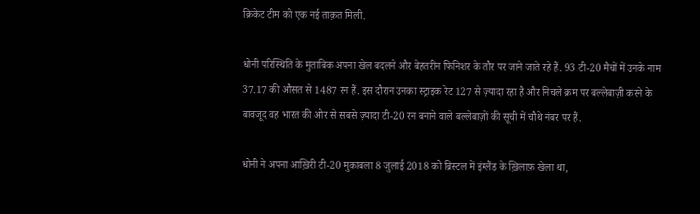क्रिकेट टीम को एक नई ताक़त मिली.

धोनी परिस्थिति के मुताबिक अपना खेल बदलने और बेहतरीन फिनिशर के तौर पर जाने जाते रहे हैं. 93 टी-20 मैचों में उनके नाम 37.17 की औसत से 1487 रन हैं. इस दौरान उनका स्ट्राइक रेट 127 से ज़्यादा रहा है और निचले क्रम पर बल्लेबाज़ी करने के बावजूद वह भारत की ओर से सबसे ज़्यादा टी-20 रन बनाने वाले बल्लेबाज़ों की सूची में चौथे नंबर पर हैं.

धोनी ने अपना आख़िरी टी-20 मुकाबला 8 जुलाई 2018 को ब्रिस्टल में इंग्लैंड के ख़िलाफ़ खेला था,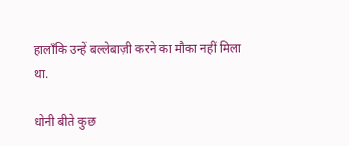हालाँकि उन्हें बल्लेबाज़ी करने का मौका नहीं मिला था.

धोनी बीते कुछ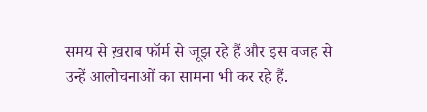समय से ख़राब फॉर्म से जूझ रहे हैं और इस वजह से उन्हें आलोचनाओं का सामना भी कर रहे हैं.